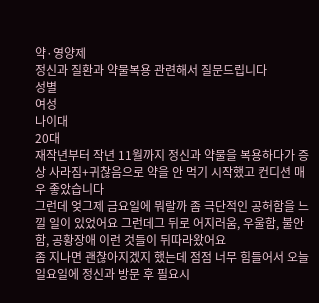약·영양제
정신과 질환과 약물복용 관련해서 질문드립니다
성별
여성
나이대
20대
재작년부터 작년 11월까지 정신과 약물을 복용하다가 증상 사라짐+귀찮음으로 약을 안 먹기 시작했고 컨디션 매우 좋았습니다
그런데 엊그제 금요일에 뭐랄까 좀 극단적인 공허함을 느낄 일이 있었어요 그런데그 뒤로 어지러움, 우울함, 불안함, 공황장애 이런 것들이 뒤따라왔어요
좀 지나면 괜찮아지겠지 했는데 점점 너무 힘들어서 오늘 일요일에 정신과 방문 후 필요시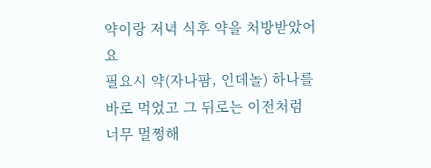약이랑 저녁 식후 약을 처방받았어요
필요시 약(자나팜, 인데놀) 하나를 바로 먹었고 그 뒤로는 이전처럼 너무 멀쩡해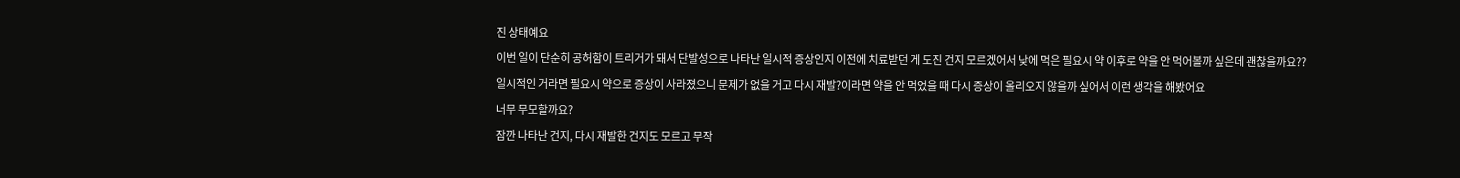진 상태예요
이번 일이 단순히 공허함이 트리거가 돼서 단발성으로 나타난 일시적 증상인지 이전에 치료받던 게 도진 건지 모르겠어서 낮에 먹은 필요시 약 이후로 약을 안 먹어볼까 싶은데 괜찮을까요??
일시적인 거라면 필요시 약으로 증상이 사라졌으니 문제가 없을 거고 다시 재발?이라면 약을 안 먹었을 때 다시 증상이 올리오지 않을까 싶어서 이런 생각을 해봤어요
너무 무모할까요?
잠깐 나타난 건지, 다시 재발한 건지도 모르고 무작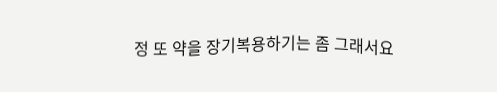정 또 약을 장기복용하기는 좀 그래서요